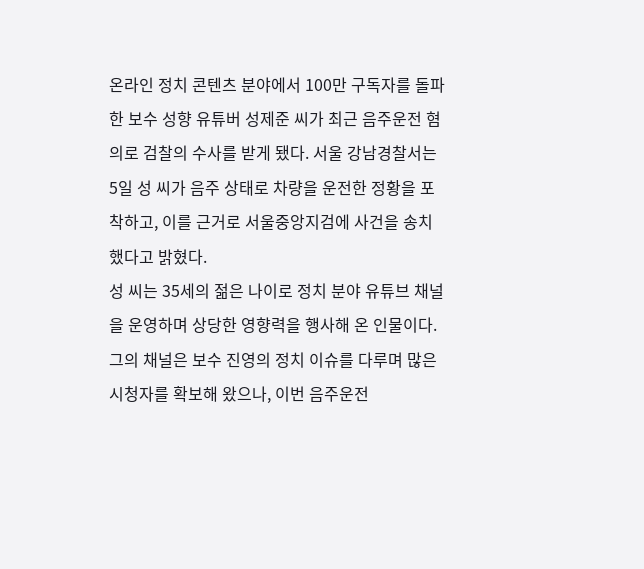온라인 정치 콘텐츠 분야에서 100만 구독자를 돌파한 보수 성향 유튜버 성제준 씨가 최근 음주운전 혐의로 검찰의 수사를 받게 됐다. 서울 강남경찰서는 5일 성 씨가 음주 상태로 차량을 운전한 정황을 포착하고, 이를 근거로 서울중앙지검에 사건을 송치했다고 밝혔다.
성 씨는 35세의 젊은 나이로 정치 분야 유튜브 채널을 운영하며 상당한 영향력을 행사해 온 인물이다. 그의 채널은 보수 진영의 정치 이슈를 다루며 많은 시청자를 확보해 왔으나, 이번 음주운전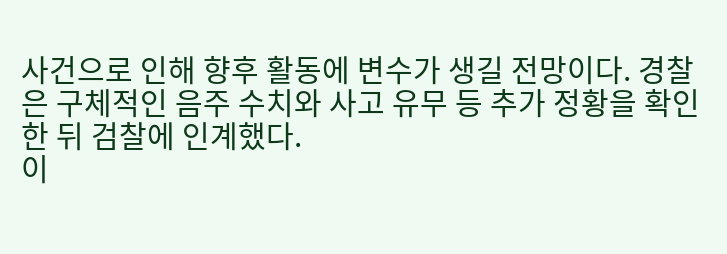사건으로 인해 향후 활동에 변수가 생길 전망이다. 경찰은 구체적인 음주 수치와 사고 유무 등 추가 정황을 확인한 뒤 검찰에 인계했다.
이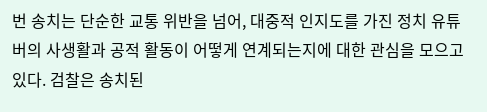번 송치는 단순한 교통 위반을 넘어, 대중적 인지도를 가진 정치 유튜버의 사생활과 공적 활동이 어떻게 연계되는지에 대한 관심을 모으고 있다. 검찰은 송치된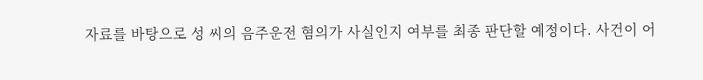자료를 바탕으로 성 씨의 음주운전 혐의가 사실인지 여부를 최종 판단할 예정이다. 사건이 어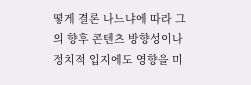떻게 결론 나느냐에 따라 그의 향후 콘텐츠 방향성이나 정치적 입지에도 영향을 미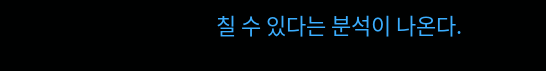칠 수 있다는 분석이 나온다.